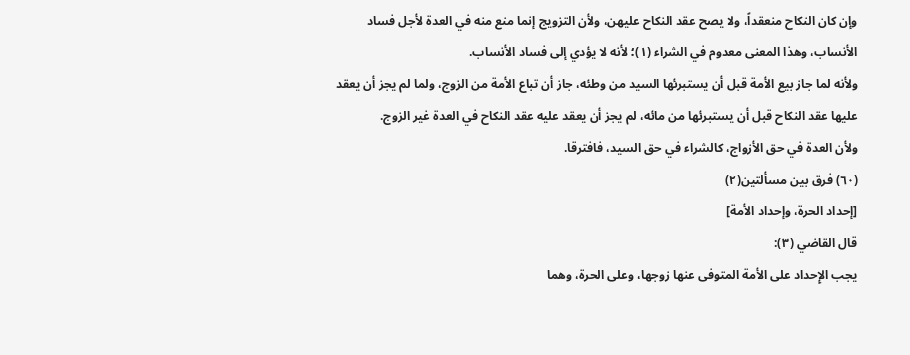وإن كان النكاح منعقداً، ولا يصح عقد النكاح عليهن، ولأن التزويج إنما منع منه في العدة لأجل فساد الأنساب، وهذا المعنى معدوم في الشراء (١)؛ لأنه لا يؤدي إلى فساد الأنساب.
ولأنه لما جاز بيع الأمة قبل أن يستبرئها السيد من وطئه، جاز أن تباع الأمة من الزوج، ولما لم يجز أن يعقد عليها عقد النكاح قبل أن يستبرئها من مائه، لم يجز أن يعقد عليه عقد النكاح في العدة غير الزوج.
ولأن العدة في حق الأزواج، كالشراء في حق السيد، فافترقا.
(٦٠) فرق بين مسألتين(٢)
[إحداد الحرة، وإحداد الأمة]
قال القاضي (٣):
يجب الإِحداد على الأمة المتوفى عنها زوجها، وعلى الحرة، وهما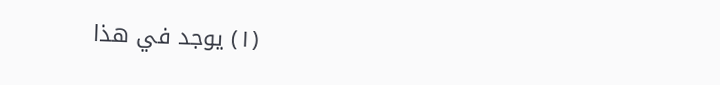(١) يوجد في هذا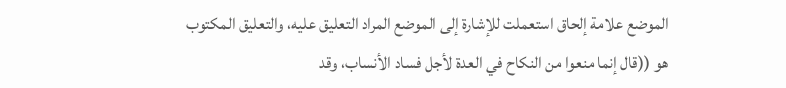الموضع علامة إلحاق استعملت للإشارة إلى الموضع المراد التعليق عليه، والتعليق المكتوب هو ((قال إنما منعوا من النكاح في العدة لأجل فساد الأنساب، وقد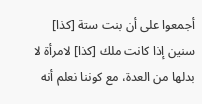أجمعوا على أن بنت ستة [كذا] سنين إذا كانت ملك [كذا] لامرأة لا بدلها من العدة، مع كوننا نعلم أنه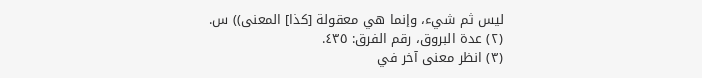ليس ثم شيء، وإنما هي معقولة [كذا] المعنى)) س.
(٢) عدة البروق، رقم الفرق: ٤٣٥.
(٣) انظر معنى آخر في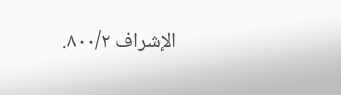الإشراف ٨٠٠/٢.